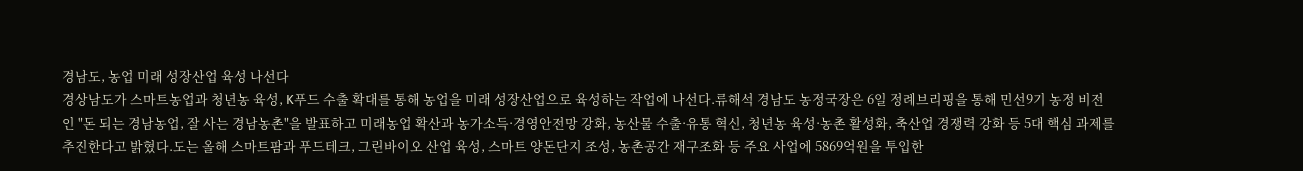경남도, 농업 미래 성장산업 육성 나선다
경상남도가 스마트농업과 청년농 육성, K푸드 수출 확대를 통해 농업을 미래 성장산업으로 육성하는 작업에 나선다.류해석 경남도 농정국장은 6일 정례브리핑을 통해 민선9기 농정 비전인 "돈 되는 경남농업, 잘 사는 경남농촌"을 발표하고 미래농업 확산과 농가소득·경영안전망 강화, 농산물 수출·유통 혁신, 청년농 육성·농촌 활성화, 축산업 경쟁력 강화 등 5대 핵심 과제를 추진한다고 밝혔다.도는 올해 스마트팜과 푸드테크, 그린바이오 산업 육성, 스마트 양돈단지 조성, 농촌공간 재구조화 등 주요 사업에 5869억원을 투입한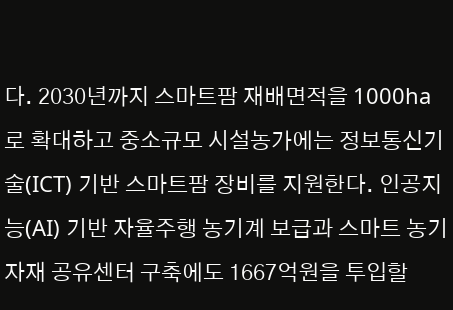다. 2030년까지 스마트팜 재배면적을 1000ha로 확대하고 중소규모 시설농가에는 정보통신기술(ICT) 기반 스마트팜 장비를 지원한다. 인공지능(AI) 기반 자율주행 농기계 보급과 스마트 농기자재 공유센터 구축에도 1667억원을 투입할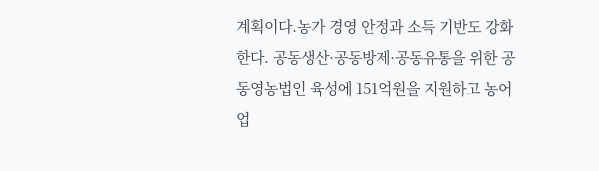계획이다.농가 경영 안정과 소득 기반도 강화한다. 공동생산·공동방제·공동유통을 위한 공동영농법인 육성에 151억원을 지원하고 농어업